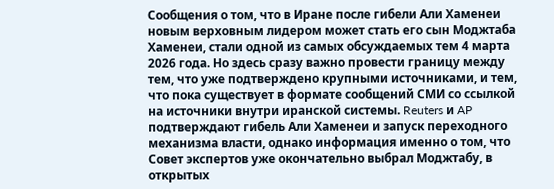Сообщения о том, что в Иране после гибели Али Хаменеи новым верховным лидером может стать его сын Моджтаба Хаменеи, стали одной из самых обсуждаемых тем 4 марта 2026 года. Но здесь сразу важно провести границу между тем, что уже подтверждено крупными источниками, и тем, что пока существует в формате сообщений СМИ со ссылкой на источники внутри иранской системы. Reuters и AP подтверждают гибель Али Хаменеи и запуск переходного механизма власти, однако информация именно о том, что Совет экспертов уже окончательно выбрал Моджтабу, в открытых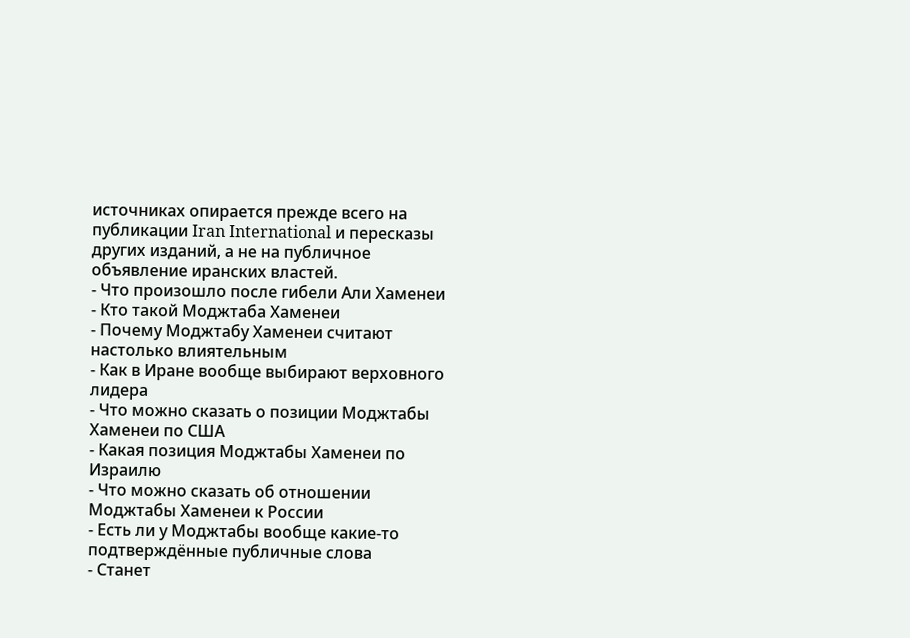источниках опирается прежде всего на публикации Iran International и пересказы других изданий, а не на публичное объявление иранских властей.
- Что произошло после гибели Али Хаменеи
- Кто такой Моджтаба Хаменеи
- Почему Моджтабу Хаменеи считают настолько влиятельным
- Как в Иране вообще выбирают верховного лидера
- Что можно сказать о позиции Моджтабы Хаменеи по США
- Какая позиция Моджтабы Хаменеи по Израилю
- Что можно сказать об отношении Моджтабы Хаменеи к России
- Есть ли у Моджтабы вообще какие-то подтверждённые публичные слова
- Станет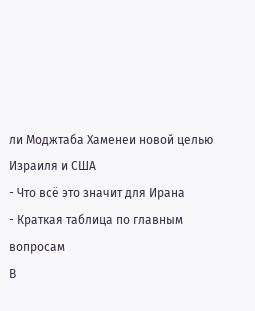ли Моджтаба Хаменеи новой целью Израиля и США
- Что всё это значит для Ирана
- Краткая таблица по главным вопросам
В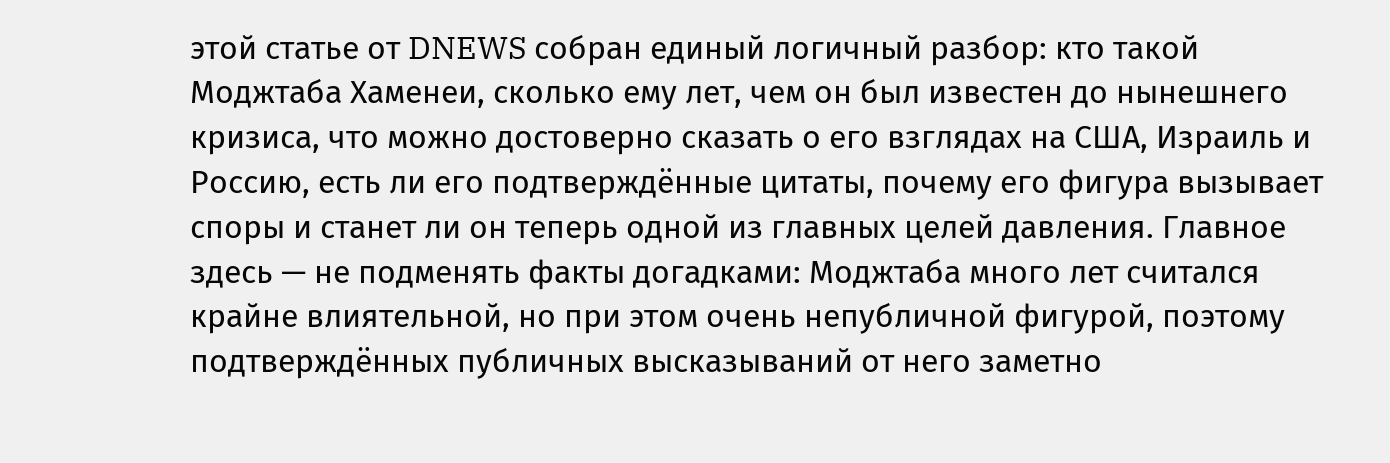этой статье от DNEWS собран единый логичный разбор: кто такой Моджтаба Хаменеи, сколько ему лет, чем он был известен до нынешнего кризиса, что можно достоверно сказать о его взглядах на США, Израиль и Россию, есть ли его подтверждённые цитаты, почему его фигура вызывает споры и станет ли он теперь одной из главных целей давления. Главное здесь — не подменять факты догадками: Моджтаба много лет считался крайне влиятельной, но при этом очень непубличной фигурой, поэтому подтверждённых публичных высказываний от него заметно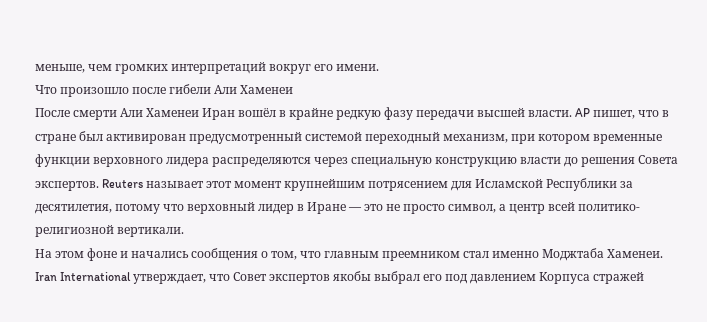меньше, чем громких интерпретаций вокруг его имени.
Что произошло после гибели Али Хаменеи
После смерти Али Хаменеи Иран вошёл в крайне редкую фазу передачи высшей власти. AP пишет, что в стране был активирован предусмотренный системой переходный механизм, при котором временные функции верховного лидера распределяются через специальную конструкцию власти до решения Совета экспертов. Reuters называет этот момент крупнейшим потрясением для Исламской Республики за десятилетия, потому что верховный лидер в Иране — это не просто символ, а центр всей политико-религиозной вертикали.
На этом фоне и начались сообщения о том, что главным преемником стал именно Моджтаба Хаменеи. Iran International утверждает, что Совет экспертов якобы выбрал его под давлением Корпуса стражей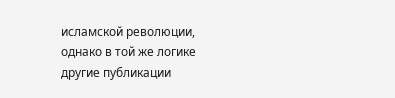исламской революции, однако в той же логике другие публикации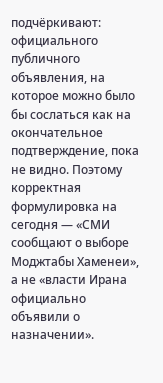подчёркивают: официального публичного объявления, на которое можно было бы сослаться как на окончательное подтверждение, пока не видно. Поэтому корректная формулировка на сегодня — «СМИ сообщают о выборе Моджтабы Хаменеи», а не «власти Ирана официально объявили о назначении».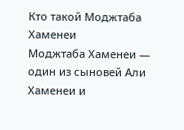Кто такой Моджтаба Хаменеи
Моджтаба Хаменеи — один из сыновей Али Хаменеи и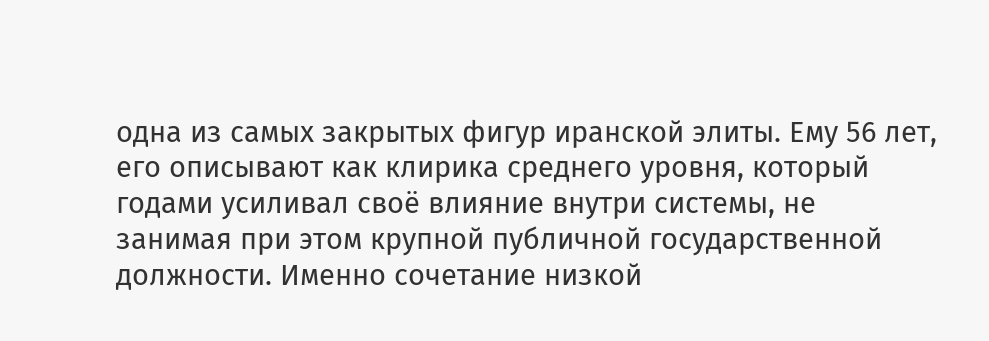одна из самых закрытых фигур иранской элиты. Ему 56 лет, его описывают как клирика среднего уровня, который годами усиливал своё влияние внутри системы, не занимая при этом крупной публичной государственной должности. Именно сочетание низкой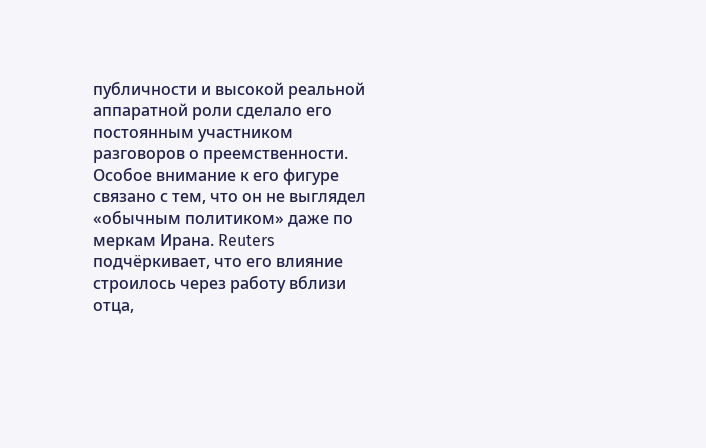публичности и высокой реальной аппаратной роли сделало его постоянным участником разговоров о преемственности.
Особое внимание к его фигуре связано с тем, что он не выглядел «обычным политиком» даже по меркам Ирана. Reuters подчёркивает, что его влияние строилось через работу вблизи отца,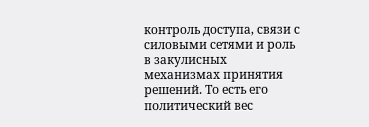контроль доступа, связи с силовыми сетями и роль в закулисных механизмах принятия решений. То есть его политический вес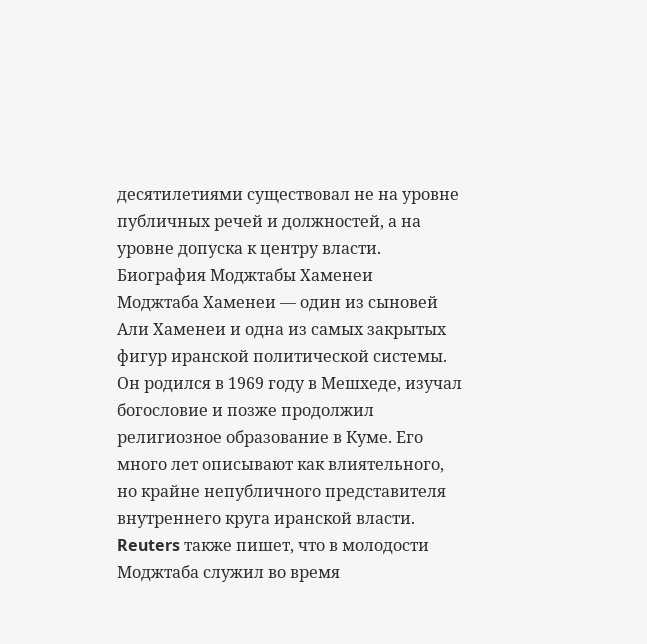десятилетиями существовал не на уровне публичных речей и должностей, а на уровне допуска к центру власти.
Биография Моджтабы Хаменеи
Моджтаба Хаменеи — один из сыновей Али Хаменеи и одна из самых закрытых фигур иранской политической системы. Он родился в 1969 году в Мешхеде, изучал богословие и позже продолжил религиозное образование в Куме. Его много лет описывают как влиятельного, но крайне непубличного представителя внутреннего круга иранской власти.
Reuters также пишет, что в молодости Моджтаба служил во время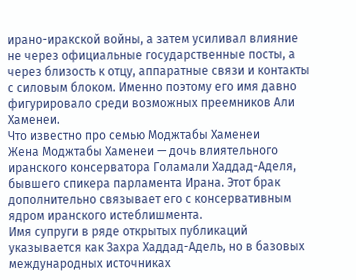ирано-иракской войны, а затем усиливал влияние не через официальные государственные посты, а через близость к отцу, аппаратные связи и контакты с силовым блоком. Именно поэтому его имя давно фигурировало среди возможных преемников Али Хаменеи.
Что известно про семью Моджтабы Хаменеи
Жена Моджтабы Хаменеи — дочь влиятельного иранского консерватора Голамали Хаддад-Аделя, бывшего спикера парламента Ирана. Этот брак дополнительно связывает его с консервативным ядром иранского истеблишмента.
Имя супруги в ряде открытых публикаций указывается как Захра Хаддад-Адель, но в базовых международных источниках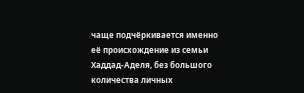чаще подчёркивается именно её происхождение из семьи Хаддад-Аделя, без большого количества личных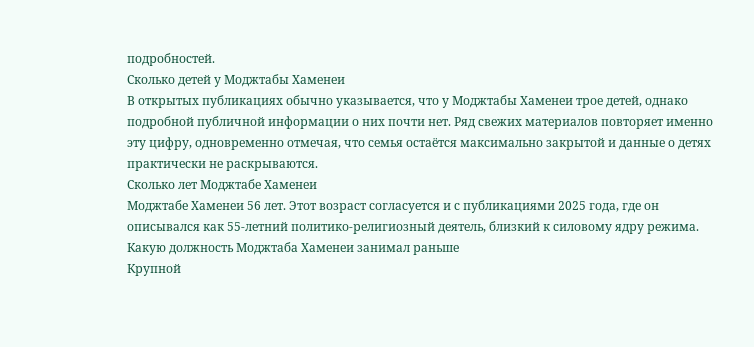подробностей.
Сколько детей у Моджтабы Хаменеи
В открытых публикациях обычно указывается, что у Моджтабы Хаменеи трое детей, однако подробной публичной информации о них почти нет. Ряд свежих материалов повторяет именно эту цифру, одновременно отмечая, что семья остаётся максимально закрытой и данные о детях практически не раскрываются.
Сколько лет Моджтабе Хаменеи
Моджтабе Хаменеи 56 лет. Этот возраст согласуется и с публикациями 2025 года, где он описывался как 55-летний политико-религиозный деятель, близкий к силовому ядру режима.
Какую должность Моджтаба Хаменеи занимал раньше
Крупной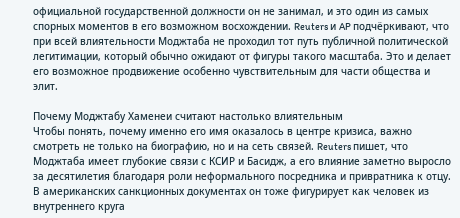официальной государственной должности он не занимал, и это один из самых спорных моментов в его возможном восхождении. Reuters и AP подчёркивают, что при всей влиятельности Моджтаба не проходил тот путь публичной политической легитимации, который обычно ожидают от фигуры такого масштаба. Это и делает его возможное продвижение особенно чувствительным для части общества и элит.

Почему Моджтабу Хаменеи считают настолько влиятельным
Чтобы понять, почему именно его имя оказалось в центре кризиса, важно смотреть не только на биографию, но и на сеть связей. Reuters пишет, что Моджтаба имеет глубокие связи с КСИР и Басидж, а его влияние заметно выросло за десятилетия благодаря роли неформального посредника и привратника к отцу. В американских санкционных документах он тоже фигурирует как человек из внутреннего круга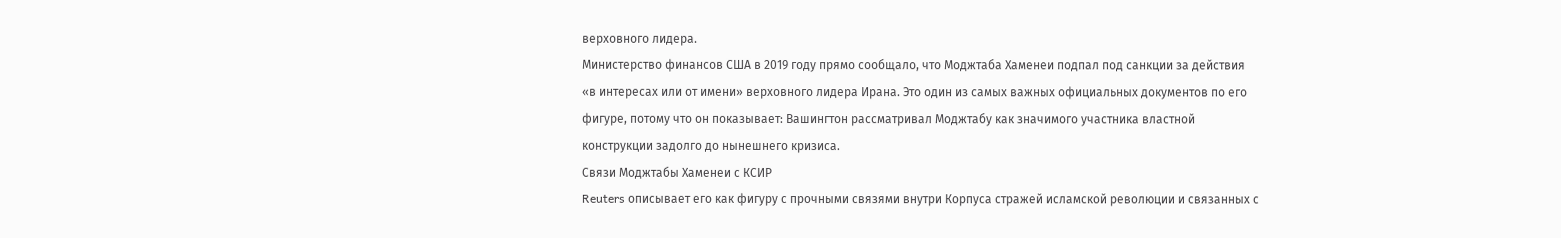верховного лидера.
Министерство финансов США в 2019 году прямо сообщало, что Моджтаба Хаменеи подпал под санкции за действия «в интересах или от имени» верховного лидера Ирана. Это один из самых важных официальных документов по его фигуре, потому что он показывает: Вашингтон рассматривал Моджтабу как значимого участника властной конструкции задолго до нынешнего кризиса.
Связи Моджтабы Хаменеи с КСИР
Reuters описывает его как фигуру с прочными связями внутри Корпуса стражей исламской революции и связанных с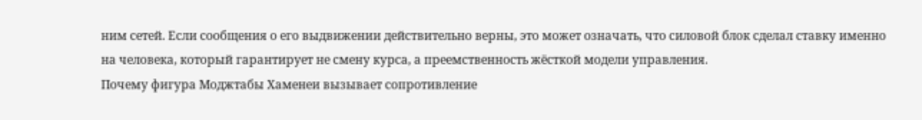ним сетей. Если сообщения о его выдвижении действительно верны, это может означать, что силовой блок сделал ставку именно на человека, который гарантирует не смену курса, а преемственность жёсткой модели управления.
Почему фигура Моджтабы Хаменеи вызывает сопротивление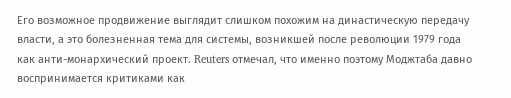Его возможное продвижение выглядит слишком похожим на династическую передачу власти, а это болезненная тема для системы, возникшей после революции 1979 года как анти-монархический проект. Reuters отмечал, что именно поэтому Моджтаба давно воспринимается критиками как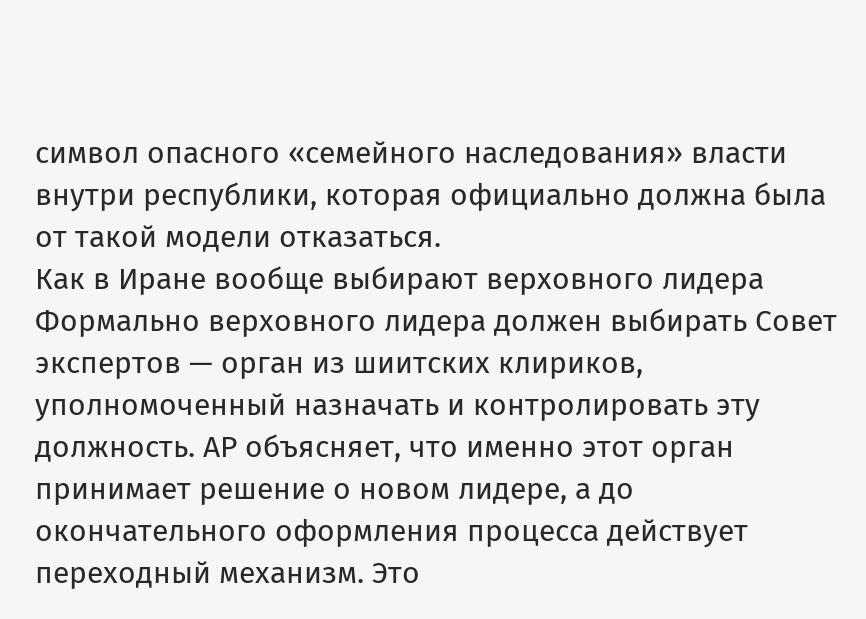символ опасного «семейного наследования» власти внутри республики, которая официально должна была от такой модели отказаться.
Как в Иране вообще выбирают верховного лидера
Формально верховного лидера должен выбирать Совет экспертов — орган из шиитских клириков, уполномоченный назначать и контролировать эту должность. AP объясняет, что именно этот орган принимает решение о новом лидере, а до окончательного оформления процесса действует переходный механизм. Это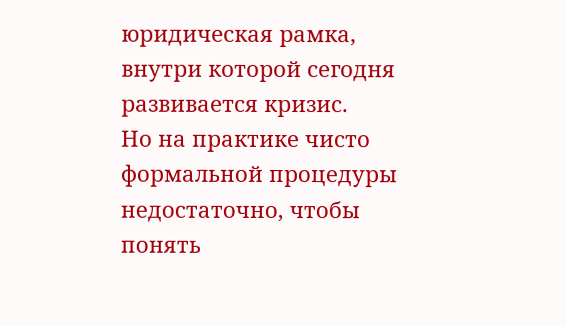юридическая рамка, внутри которой сегодня развивается кризис.
Но на практике чисто формальной процедуры недостаточно, чтобы понять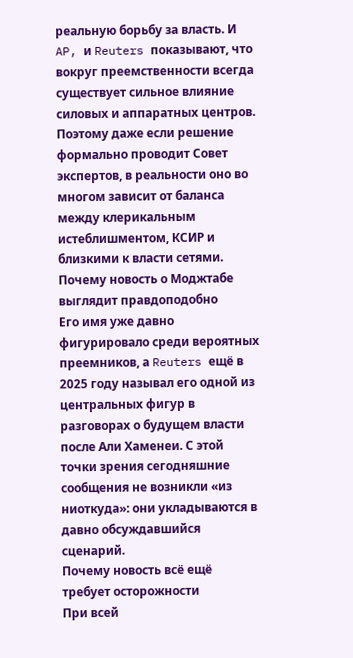реальную борьбу за власть. И AP, и Reuters показывают, что вокруг преемственности всегда существует сильное влияние силовых и аппаратных центров. Поэтому даже если решение формально проводит Совет экспертов, в реальности оно во многом зависит от баланса между клерикальным истеблишментом, КСИР и близкими к власти сетями.
Почему новость о Моджтабе выглядит правдоподобно
Его имя уже давно фигурировало среди вероятных преемников, а Reuters ещё в 2025 году называл его одной из центральных фигур в разговорах о будущем власти после Али Хаменеи. С этой точки зрения сегодняшние сообщения не возникли «из ниоткуда»: они укладываются в давно обсуждавшийся сценарий.
Почему новость всё ещё требует осторожности
При всей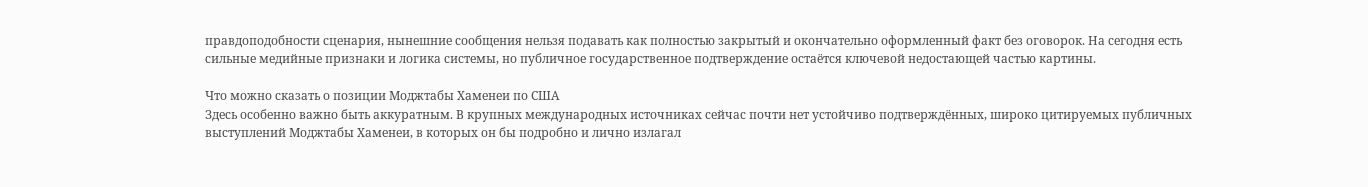правдоподобности сценария, нынешние сообщения нельзя подавать как полностью закрытый и окончательно оформленный факт без оговорок. На сегодня есть сильные медийные признаки и логика системы, но публичное государственное подтверждение остаётся ключевой недостающей частью картины.

Что можно сказать о позиции Моджтабы Хаменеи по США
Здесь особенно важно быть аккуратным. В крупных международных источниках сейчас почти нет устойчиво подтверждённых, широко цитируемых публичных выступлений Моджтабы Хаменеи, в которых он бы подробно и лично излагал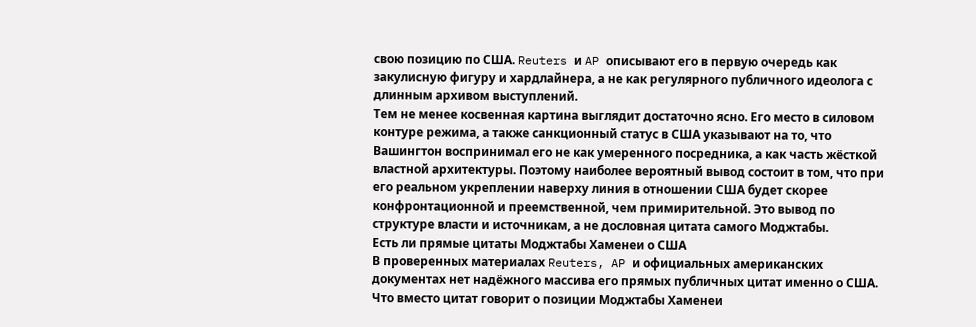свою позицию по США. Reuters и AP описывают его в первую очередь как закулисную фигуру и хардлайнера, а не как регулярного публичного идеолога с длинным архивом выступлений.
Тем не менее косвенная картина выглядит достаточно ясно. Его место в силовом контуре режима, а также санкционный статус в США указывают на то, что Вашингтон воспринимал его не как умеренного посредника, а как часть жёсткой властной архитектуры. Поэтому наиболее вероятный вывод состоит в том, что при его реальном укреплении наверху линия в отношении США будет скорее конфронтационной и преемственной, чем примирительной. Это вывод по структуре власти и источникам, а не дословная цитата самого Моджтабы.
Есть ли прямые цитаты Моджтабы Хаменеи о США
В проверенных материалах Reuters, AP и официальных американских документах нет надёжного массива его прямых публичных цитат именно о США.
Что вместо цитат говорит о позиции Моджтабы Хаменеи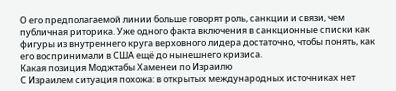О его предполагаемой линии больше говорят роль, санкции и связи, чем публичная риторика. Уже одного факта включения в санкционные списки как фигуры из внутреннего круга верховного лидера достаточно, чтобы понять, как его воспринимали в США ещё до нынешнего кризиса.
Какая позиция Моджтабы Хаменеи по Израилю
С Израилем ситуация похожа: в открытых международных источниках нет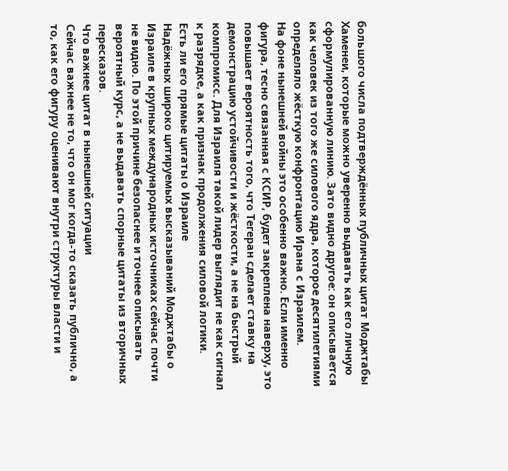большого числа подтверждённых публичных цитат Моджтабы Хаменеи, которые можно уверенно выдавать как его личную сформулированную линию. Зато видно другое: он описывается как человек из того же силового ядра, которое десятилетиями определяло жёсткую конфронтацию Ирана с Израилем.
На фоне нынешней войны это особенно важно. Если именно фигура, тесно связанная с КСИР, будет закреплена наверху, это повышает вероятность того, что Тегеран сделает ставку на демонстрацию устойчивости и жёсткости, а не на быстрый компромисс. Для Израиля такой лидер выглядит не как сигнал к разрядке, а как признак продолжения силовой логики.
Есть ли его прямые цитаты о Израиле
Надёжных широко цитируемых высказываний Моджтабы о Израиле в крупных международных источниках сейчас почти не видно. По этой причине безопаснее и точнее описывать вероятный курс, а не выдавать спорные цитаты из вторичных пересказов.
Что важнее цитат в нынешней ситуации
Сейчас важнее не то, что он мог когда-то сказать публично, а то, как его фигуру оценивают внутри структуры власти и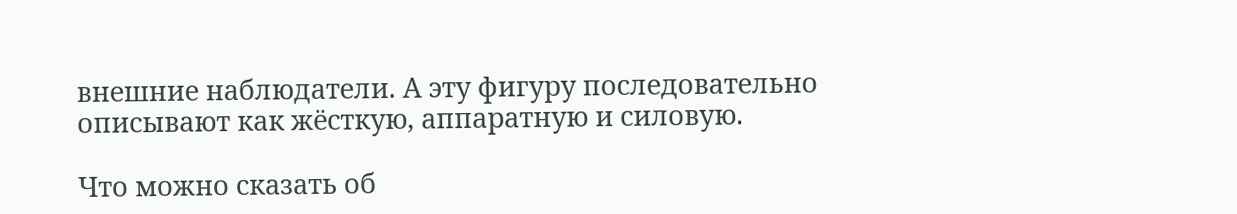внешние наблюдатели. А эту фигуру последовательно описывают как жёсткую, аппаратную и силовую.

Что можно сказать об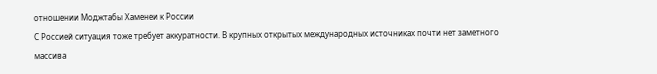отношении Моджтабы Хаменеи к России
С Россией ситуация тоже требует аккуратности. В крупных открытых международных источниках почти нет заметного массива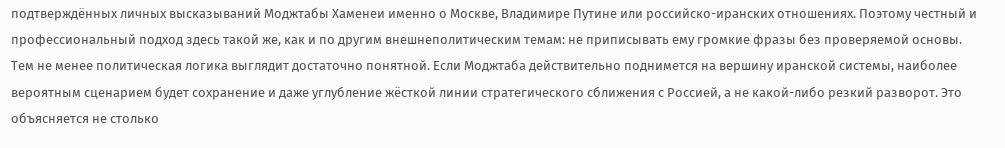подтверждённых личных высказываний Моджтабы Хаменеи именно о Москве, Владимире Путине или российско-иранских отношениях. Поэтому честный и профессиональный подход здесь такой же, как и по другим внешнеполитическим темам: не приписывать ему громкие фразы без проверяемой основы.
Тем не менее политическая логика выглядит достаточно понятной. Если Моджтаба действительно поднимется на вершину иранской системы, наиболее вероятным сценарием будет сохранение и даже углубление жёсткой линии стратегического сближения с Россией, а не какой-либо резкий разворот. Это объясняется не столько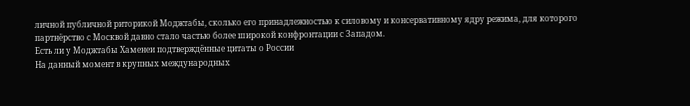личной публичной риторикой Моджтабы, сколько его принадлежностью к силовому и консервативному ядру режима, для которого партнёрство с Москвой давно стало частью более широкой конфронтации с Западом.
Есть ли у Моджтабы Хаменеи подтверждённые цитаты о России
На данный момент в крупных международных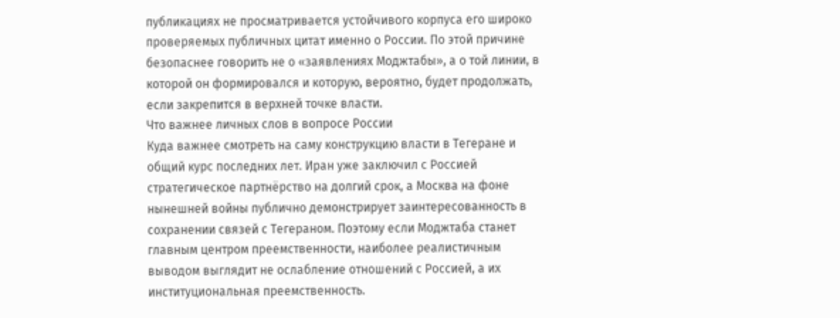публикациях не просматривается устойчивого корпуса его широко проверяемых публичных цитат именно о России. По этой причине безопаснее говорить не о «заявлениях Моджтабы», а о той линии, в которой он формировался и которую, вероятно, будет продолжать, если закрепится в верхней точке власти.
Что важнее личных слов в вопросе России
Куда важнее смотреть на саму конструкцию власти в Тегеране и общий курс последних лет. Иран уже заключил с Россией стратегическое партнёрство на долгий срок, а Москва на фоне нынешней войны публично демонстрирует заинтересованность в сохранении связей с Тегераном. Поэтому если Моджтаба станет главным центром преемственности, наиболее реалистичным выводом выглядит не ослабление отношений с Россией, а их институциональная преемственность.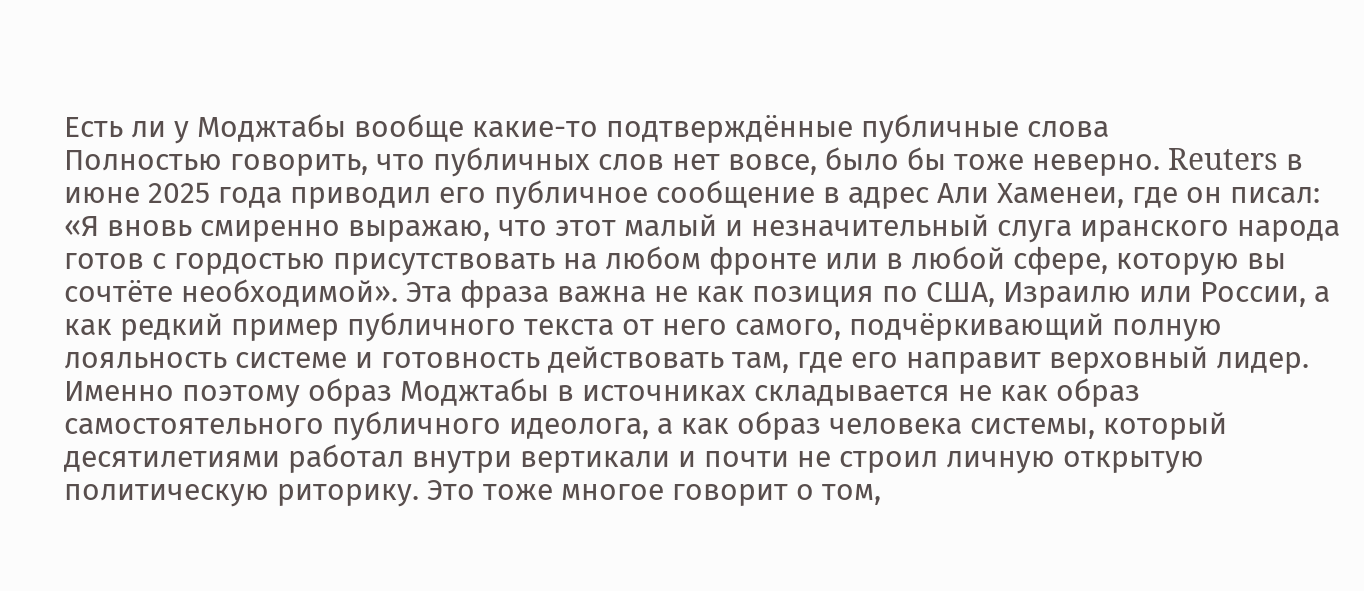Есть ли у Моджтабы вообще какие-то подтверждённые публичные слова
Полностью говорить, что публичных слов нет вовсе, было бы тоже неверно. Reuters в июне 2025 года приводил его публичное сообщение в адрес Али Хаменеи, где он писал: «Я вновь смиренно выражаю, что этот малый и незначительный слуга иранского народа готов с гордостью присутствовать на любом фронте или в любой сфере, которую вы сочтёте необходимой». Эта фраза важна не как позиция по США, Израилю или России, а как редкий пример публичного текста от него самого, подчёркивающий полную лояльность системе и готовность действовать там, где его направит верховный лидер.
Именно поэтому образ Моджтабы в источниках складывается не как образ самостоятельного публичного идеолога, а как образ человека системы, который десятилетиями работал внутри вертикали и почти не строил личную открытую политическую риторику. Это тоже многое говорит о том,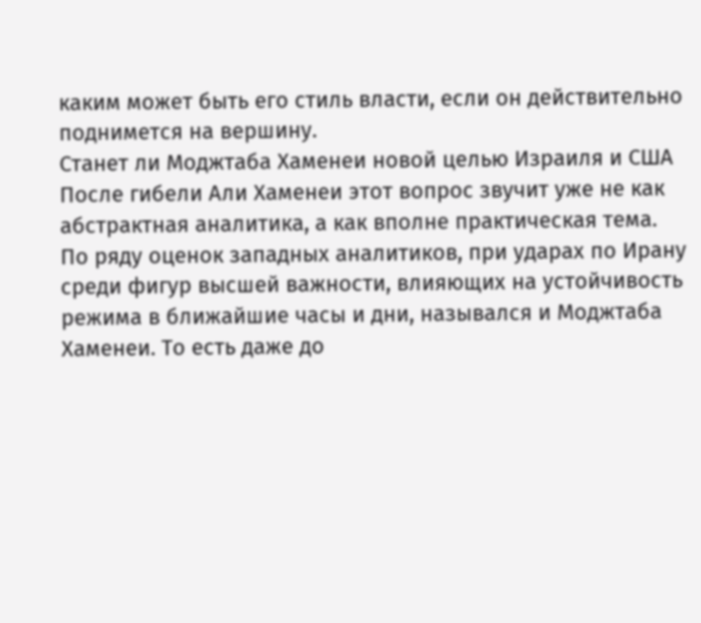каким может быть его стиль власти, если он действительно поднимется на вершину.
Станет ли Моджтаба Хаменеи новой целью Израиля и США
После гибели Али Хаменеи этот вопрос звучит уже не как абстрактная аналитика, а как вполне практическая тема. По ряду оценок западных аналитиков, при ударах по Ирану среди фигур высшей важности, влияющих на устойчивость режима в ближайшие часы и дни, назывался и Моджтаба Хаменеи. То есть даже до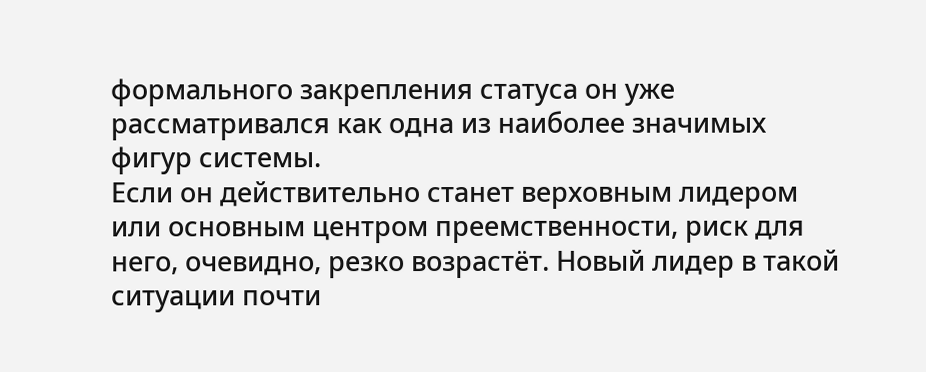формального закрепления статуса он уже рассматривался как одна из наиболее значимых фигур системы.
Если он действительно станет верховным лидером или основным центром преемственности, риск для него, очевидно, резко возрастёт. Новый лидер в такой ситуации почти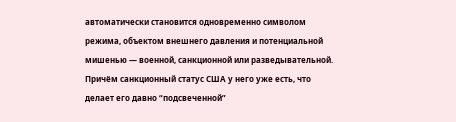автоматически становится одновременно символом режима, объектом внешнего давления и потенциальной мишенью — военной, санкционной или разведывательной. Причём санкционный статус США у него уже есть, что делает его давно “подсвеченной”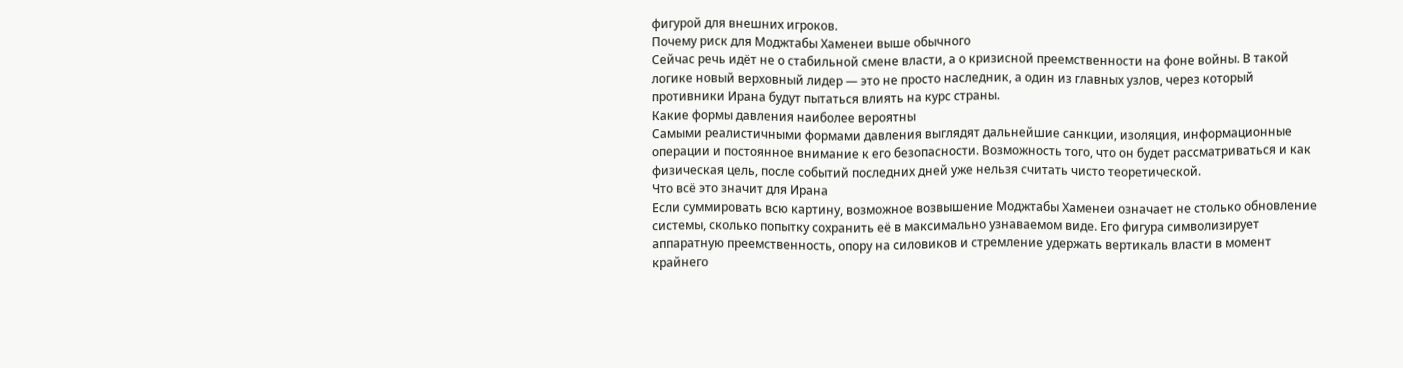фигурой для внешних игроков.
Почему риск для Моджтабы Хаменеи выше обычного
Сейчас речь идёт не о стабильной смене власти, а о кризисной преемственности на фоне войны. В такой логике новый верховный лидер — это не просто наследник, а один из главных узлов, через который противники Ирана будут пытаться влиять на курс страны.
Какие формы давления наиболее вероятны
Самыми реалистичными формами давления выглядят дальнейшие санкции, изоляция, информационные операции и постоянное внимание к его безопасности. Возможность того, что он будет рассматриваться и как физическая цель, после событий последних дней уже нельзя считать чисто теоретической.
Что всё это значит для Ирана
Если суммировать всю картину, возможное возвышение Моджтабы Хаменеи означает не столько обновление системы, сколько попытку сохранить её в максимально узнаваемом виде. Его фигура символизирует аппаратную преемственность, опору на силовиков и стремление удержать вертикаль власти в момент крайнего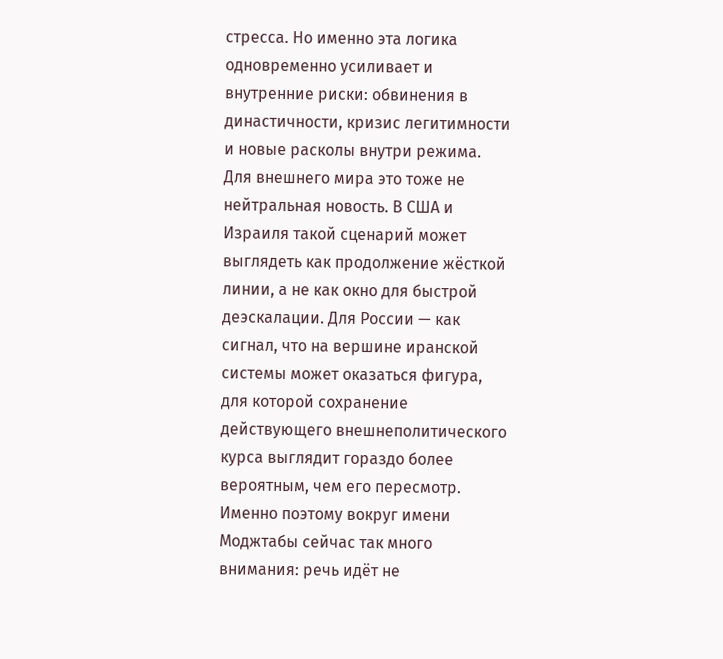стресса. Но именно эта логика одновременно усиливает и внутренние риски: обвинения в династичности, кризис легитимности и новые расколы внутри режима.
Для внешнего мира это тоже не нейтральная новость. В США и Израиля такой сценарий может выглядеть как продолжение жёсткой линии, а не как окно для быстрой деэскалации. Для России — как сигнал, что на вершине иранской системы может оказаться фигура, для которой сохранение действующего внешнеполитического курса выглядит гораздо более вероятным, чем его пересмотр. Именно поэтому вокруг имени Моджтабы сейчас так много внимания: речь идёт не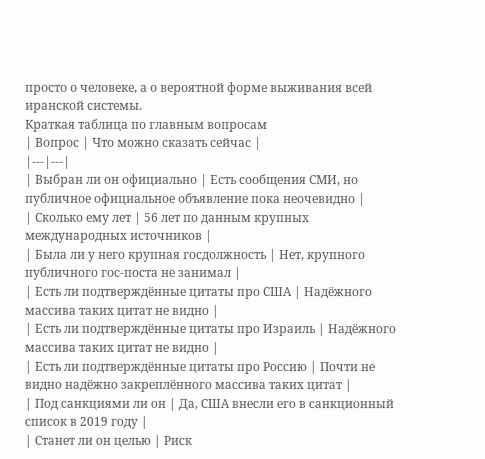просто о человеке, а о вероятной форме выживания всей иранской системы.
Краткая таблица по главным вопросам
| Вопрос | Что можно сказать сейчас |
|---|---|
| Выбран ли он официально | Есть сообщения СМИ, но публичное официальное объявление пока неочевидно |
| Сколько ему лет | 56 лет по данным крупных международных источников |
| Была ли у него крупная госдолжность | Нет, крупного публичного гос-поста не занимал |
| Есть ли подтверждённые цитаты про США | Надёжного массива таких цитат не видно |
| Есть ли подтверждённые цитаты про Израиль | Надёжного массива таких цитат не видно |
| Есть ли подтверждённые цитаты про Россию | Почти не видно надёжно закреплённого массива таких цитат |
| Под санкциями ли он | Да, США внесли его в санкционный список в 2019 году |
| Станет ли он целью | Риск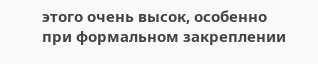этого очень высок, особенно при формальном закреплении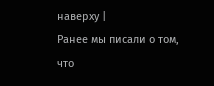наверху |
Ранее мы писали о том, что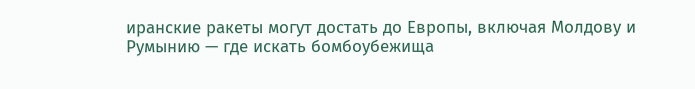иранские ракеты могут достать до Европы, включая Молдову и Румынию — где искать бомбоубежища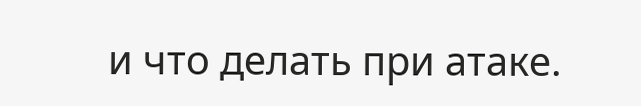и что делать при атаке.